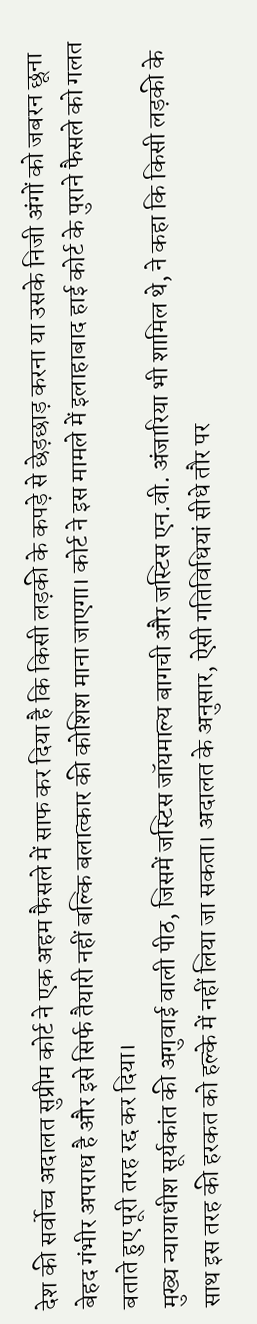देश की सर्वोच्च अदालत सुप्रीम कोर्ट ने एक अहम फैसले में साफ कर दिया है कि किसी लड़की के कपड़े से छेड़छाड़ करना या उसके निजी अंगों को जबरन छूना बेहद गंभीर अपराध है और इसे सिर्फ तैयारी नहीं बल्कि बलात्कार की कोशिश माना जाएगा। कोर्ट ने इस मामले में इलाहाबाद हाई कोर्ट के पुराने फैसले को गलत बताते हुए पूरी तरह रद्द कर दिया।
मुख्य न्यायाधीश सूर्यकांत की अगुवाई वाली पीठ, जिसमें जस्टिस जॉयमाल्य बागची और जस्टिस एन.वी. अंजारिया भी शामिल थे, ने कहा कि किसी लड़की के साथ इस तरह की हरकत को हल्के में नहीं लिया जा सकता। अदालत के अनुसार, ऐसी गतिविधियां सीधे तौर पर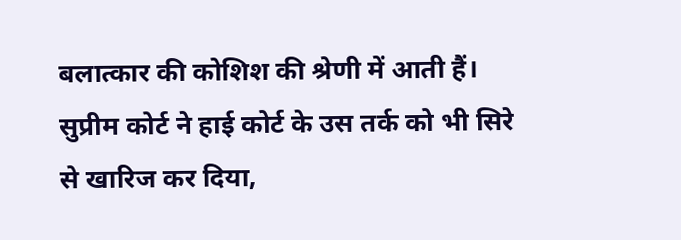बलात्कार की कोशिश की श्रेणी में आती हैं।
सुप्रीम कोर्ट ने हाई कोर्ट के उस तर्क को भी सिरे से खारिज कर दिया,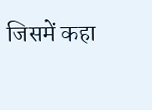जिसमें कहा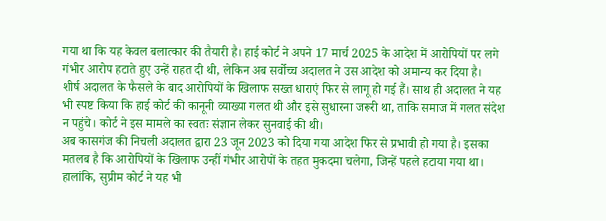गया था कि यह केवल बलात्कार की तैयारी है। हाई कोर्ट ने अपने 17 मार्च 2025 के आदेश में आरोपियों पर लगे गंभीर आरोप हटाते हुए उन्हें राहत दी थी, लेकिन अब सर्वोच्च अदालत ने उस आदेश को अमान्य कर दिया है।
शीर्ष अदालत के फैसले के बाद आरोपियों के खिलाफ सख्त धाराएं फिर से लागू हो गई हैं। साथ ही अदालत ने यह भी स्पष्ट किया कि हाई कोर्ट की कानूनी व्याख्या गलत थी और इसे सुधारना जरूरी था, ताकि समाज में गलत संदेश न पहुंचे। कोर्ट ने इस मामले का स्वतः संज्ञान लेकर सुनवाई की थी।
अब कासगंज की निचली अदालत द्वारा 23 जून 2023 को दिया गया आदेश फिर से प्रभावी हो गया है। इसका मतलब है कि आरोपियों के खिलाफ उन्हीं गंभीर आरोपों के तहत मुकदमा चलेगा, जिन्हें पहले हटाया गया था। हालांकि, सुप्रीम कोर्ट ने यह भी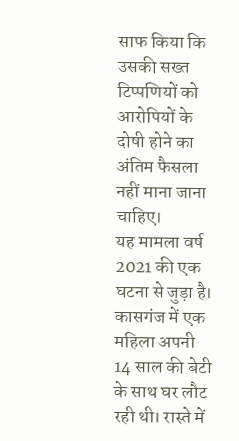साफ किया कि उसकी सख्त टिप्पणियों को आरोपियों के दोषी होने का अंतिम फैसला नहीं माना जाना चाहिए।
यह मामला वर्ष 2021 की एक घटना से जुड़ा है। कासगंज में एक महिला अपनी 14 साल की बेटी के साथ घर लौट रही थी। रास्ते में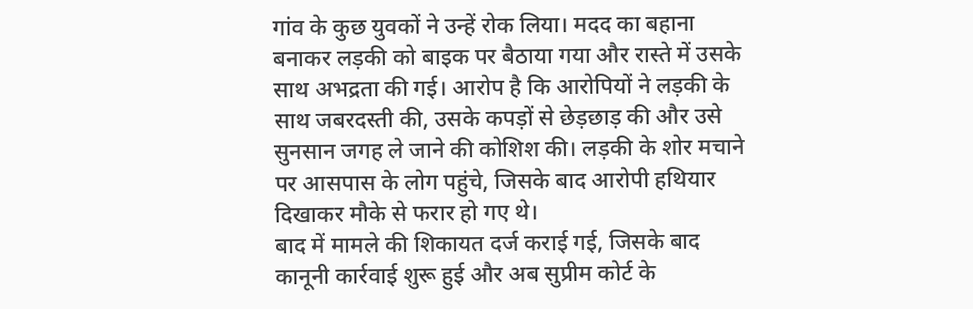गांव के कुछ युवकों ने उन्हें रोक लिया। मदद का बहाना बनाकर लड़की को बाइक पर बैठाया गया और रास्ते में उसके साथ अभद्रता की गई। आरोप है कि आरोपियों ने लड़की के साथ जबरदस्ती की, उसके कपड़ों से छेड़छाड़ की और उसे सुनसान जगह ले जाने की कोशिश की। लड़की के शोर मचाने पर आसपास के लोग पहुंचे, जिसके बाद आरोपी हथियार दिखाकर मौके से फरार हो गए थे।
बाद में मामले की शिकायत दर्ज कराई गई, जिसके बाद कानूनी कार्रवाई शुरू हुई और अब सुप्रीम कोर्ट के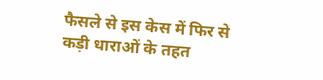फैसले से इस केस में फिर से कड़ी धाराओं के तहत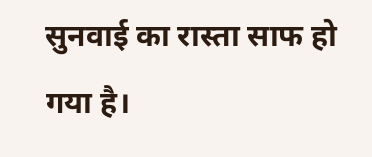सुनवाई का रास्ता साफ हो गया है।